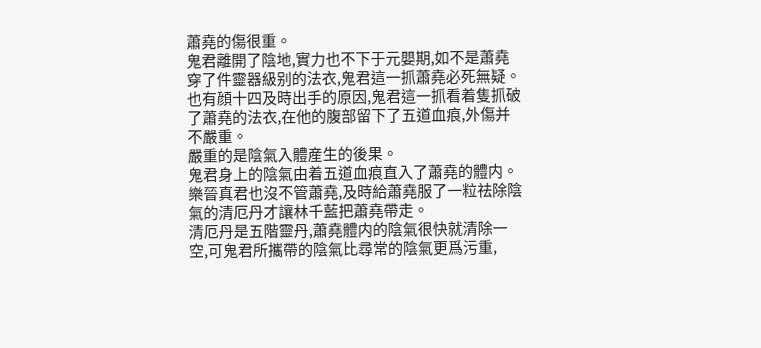蕭堯的傷很重。
鬼君離開了陰地,實力也不下于元嬰期,如不是蕭堯穿了件靈器級别的法衣,鬼君這一抓蕭堯必死無疑。
也有顔十四及時出手的原因,鬼君這一抓看着隻抓破了蕭堯的法衣,在他的腹部留下了五道血痕,外傷并不嚴重。
嚴重的是陰氣入體産生的後果。
鬼君身上的陰氣由着五道血痕直入了蕭堯的體内。
樂晉真君也沒不管蕭堯,及時給蕭堯服了一粒祛除陰氣的清厄丹才讓林千藍把蕭堯帶走。
清厄丹是五階靈丹,蕭堯體内的陰氣很快就清除一空,可鬼君所攜帶的陰氣比尋常的陰氣更爲污重,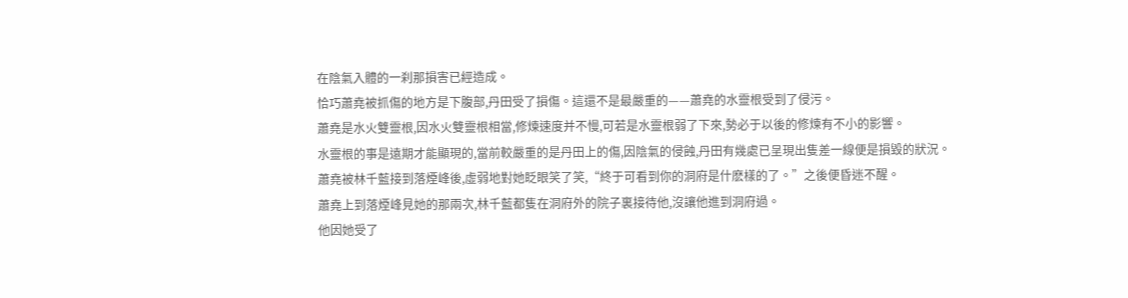在陰氣入體的一刹那損害已經造成。
恰巧蕭堯被抓傷的地方是下腹部,丹田受了損傷。這還不是最嚴重的——蕭堯的水靈根受到了侵污。
蕭堯是水火雙靈根,因水火雙靈根相當,修煉速度并不慢,可若是水靈根弱了下來,勢必于以後的修煉有不小的影響。
水靈根的事是遠期才能顯現的,當前較嚴重的是丹田上的傷,因陰氣的侵蝕,丹田有幾處已呈現出隻差一線便是損毀的狀況。
蕭堯被林千藍接到落煙峰後,虛弱地對她眨眼笑了笑,“終于可看到你的洞府是什麽樣的了。”之後便昏迷不醒。
蕭堯上到落煙峰見她的那兩次,林千藍都隻在洞府外的院子裏接待他,沒讓他進到洞府過。
他因她受了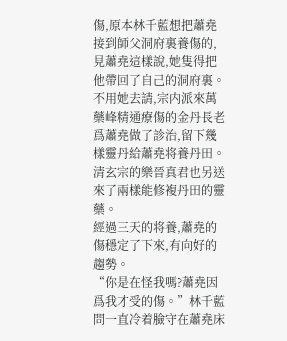傷,原本林千藍想把蕭堯接到師父洞府裏養傷的,見蕭堯這樣說,她隻得把他帶回了自己的洞府裏。
不用她去請,宗内派來萬藥峰精通療傷的金丹長老爲蕭堯做了診治,留下幾樣靈丹給蕭堯将養丹田。清玄宗的樂晉真君也另送來了兩樣能修複丹田的靈藥。
經過三天的将養,蕭堯的傷穩定了下來,有向好的趨勢。
“你是在怪我嗎?蕭堯因爲我才受的傷。”林千藍問一直冷着臉守在蕭堯床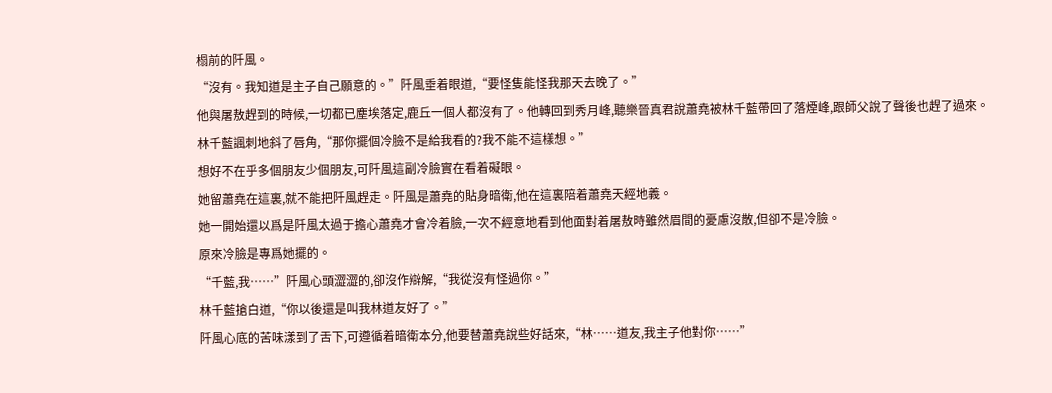榻前的阡風。
“沒有。我知道是主子自己願意的。”阡風垂着眼道,“要怪隻能怪我那天去晚了。”
他與屠敖趕到的時候,一切都已塵埃落定,鹿丘一個人都沒有了。他轉回到秀月峰,聽樂晉真君說蕭堯被林千藍帶回了落煙峰,跟師父說了聲後也趕了過來。
林千藍諷刺地斜了唇角,“那你擺個冷臉不是給我看的?我不能不這樣想。”
想好不在乎多個朋友少個朋友,可阡風這副冷臉實在看着礙眼。
她留蕭堯在這裏,就不能把阡風趕走。阡風是蕭堯的貼身暗衛,他在這裏陪着蕭堯天經地義。
她一開始還以爲是阡風太過于擔心蕭堯才會冷着臉,一次不經意地看到他面對着屠敖時雖然眉間的憂慮沒散,但卻不是冷臉。
原來冷臉是專爲她擺的。
“千藍,我……”阡風心頭澀澀的,卻沒作辯解,“我從沒有怪過你。”
林千藍搶白道,“你以後還是叫我林道友好了。”
阡風心底的苦味漾到了舌下,可遵循着暗衛本分,他要替蕭堯說些好話來,“林……道友,我主子他對你……”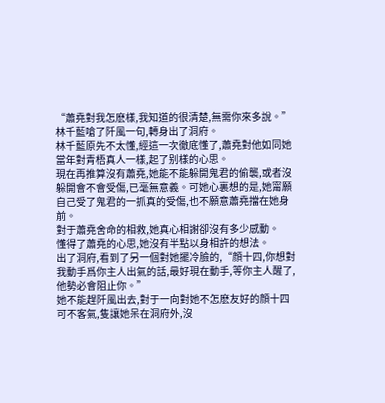“蕭堯對我怎麽樣,我知道的很清楚,無需你來多說。”林千藍嗆了阡風一句,轉身出了洞府。
林千藍原先不太懂,經這一次徹底懂了,蕭堯對他如同她當年對青梧真人一樣,起了别樣的心思。
現在再推算沒有蕭堯,她能不能躲開鬼君的偷襲,或者沒躲開會不會受傷,已毫無意義。可她心裏想的是,她甯願自己受了鬼君的一抓真的受傷,也不願意蕭堯擋在她身前。
對于蕭堯舍命的相救,她真心相謝卻沒有多少感動。
懂得了蕭堯的心思,她沒有半點以身相許的想法。
出了洞府,看到了另一個對她擺冷臉的,“顔十四,你想對我動手爲你主人出氣的話,最好現在動手,等你主人醒了,他勢必會阻止你。”
她不能趕阡風出去,對于一向對她不怎麽友好的顔十四可不客氣,隻讓她呆在洞府外,沒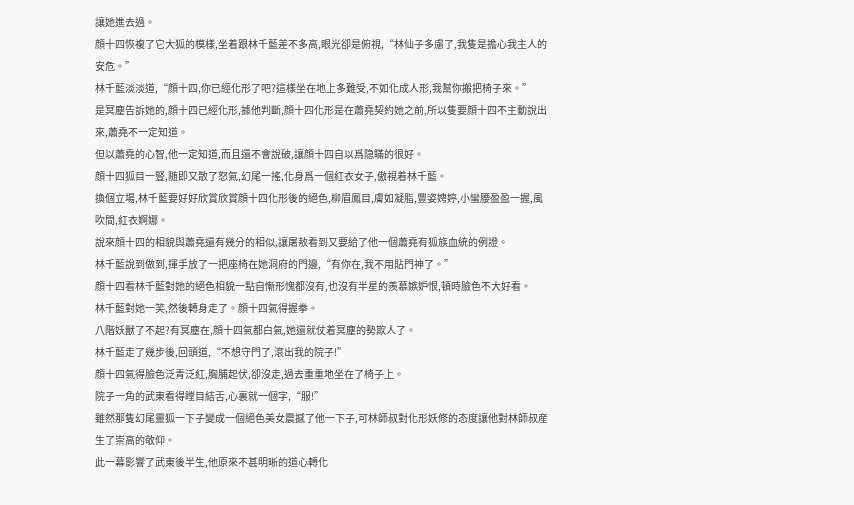讓她進去過。
顔十四恢複了它大狐的模樣,坐着跟林千藍差不多高,眼光卻是俯視,“林仙子多慮了,我隻是擔心我主人的安危。”
林千藍淡淡道,“顔十四,你已經化形了吧?這樣坐在地上多難受,不如化成人形,我幫你搬把椅子來。”
是冥塵告訴她的,顔十四已經化形,據他判斷,顔十四化形是在蕭堯契約她之前,所以隻要顔十四不主動說出來,蕭堯不一定知道。
但以蕭堯的心智,他一定知道,而且還不會說破,讓顔十四自以爲隐瞞的很好。
顔十四狐目一豎,随即又散了怒氣,幻尾一搖,化身爲一個紅衣女子,傲視着林千藍。
換個立場,林千藍要好好欣賞欣賞顔十四化形後的絕色,柳眉鳳目,膚如凝脂,豐姿娉婷,小蠻腰盈盈一握,風吹間,紅衣婀娜。
說來顔十四的相貌與蕭堯還有幾分的相似,讓屠敖看到又要給了他一個蕭堯有狐族血統的例證。
林千藍說到做到,揮手放了一把座椅在她洞府的門邊,“有你在,我不用貼門神了。”
顔十四看林千藍對她的絕色相貌一點自慚形愧都沒有,也沒有半星的羨慕嫉妒恨,頓時臉色不大好看。
林千藍對她一笑,然後轉身走了。顔十四氣得握拳。
八階妖獸了不起?有冥塵在,顔十四氣都白氣,她還就仗着冥塵的勢欺人了。
林千藍走了幾步後,回頭道,“不想守門了,滾出我的院子!”
顔十四氣得臉色泛青泛紅,胸脯起伏,卻沒走,過去重重地坐在了椅子上。
院子一角的武東看得瞠目結舌,心裏就一個字,“服!”
雖然那隻幻尾靈狐一下子變成一個絕色美女震撼了他一下子,可林師叔對化形妖修的态度讓他對林師叔産生了崇高的敬仰。
此一幕影響了武東後半生,他原來不甚明晰的道心轉化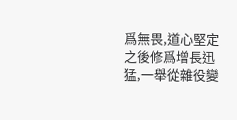爲無畏,道心堅定之後修爲增長迅猛,一舉從雜役變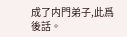成了内門弟子,此爲後話。